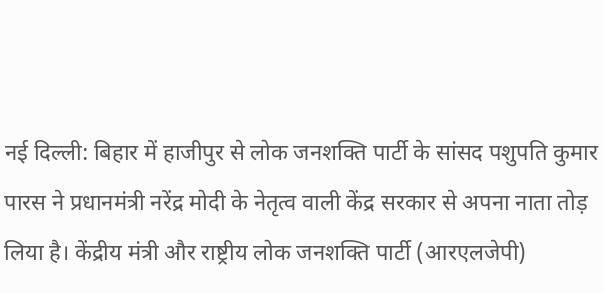नई दिल्ली: बिहार में हाजीपुर से लोक जनशक्ति पार्टी के सांसद पशुपति कुमार पारस ने प्रधानमंत्री नरेंद्र मोदी के नेतृत्व वाली केंद्र सरकार से अपना नाता तोड़ लिया है। केंद्रीय मंत्री और राष्ट्रीय लोक जनशक्ति पार्टी (आरएलजेपी)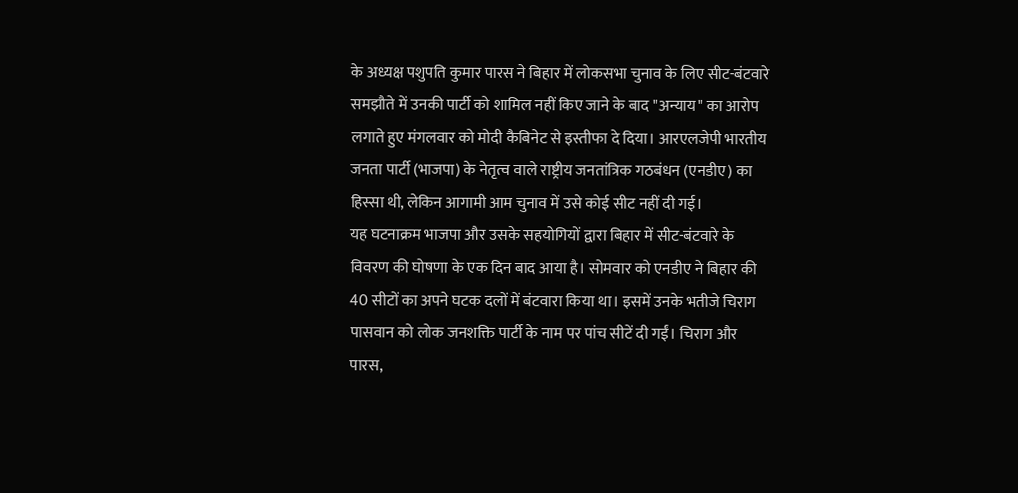के अध्यक्ष पशुपति कुमार पारस ने बिहार में लोकसभा चुनाव के लिए सीट-बंटवारे समझौते में उनकी पार्टी को शामिल नहीं किए जाने के बाद "अन्याय" का आरोप लगाते हुए मंगलवार को मोदी कैबिनेट से इस्तीफा दे दिया। आरएलजेपी भारतीय जनता पार्टी (भाजपा) के नेतृत्व वाले राष्ट्रीय जनतांत्रिक गठबंधन (एनडीए) का हिस्सा थी, लेकिन आगामी आम चुनाव में उसे कोई सीट नहीं दी गई।
यह घटनाक्रम भाजपा और उसके सहयोगियों द्वारा बिहार में सीट-बंटवारे के विवरण की घोषणा के एक दिन बाद आया है। सोमवार को एनडीए ने बिहार की 40 सीटों का अपने घटक दलों में बंटवारा किया था। इसमें उनके भतीजे चिराग पासवान को लोक जनशक्ति पार्टी के नाम पर पांच सीटें दी गईं। चिराग और पारस,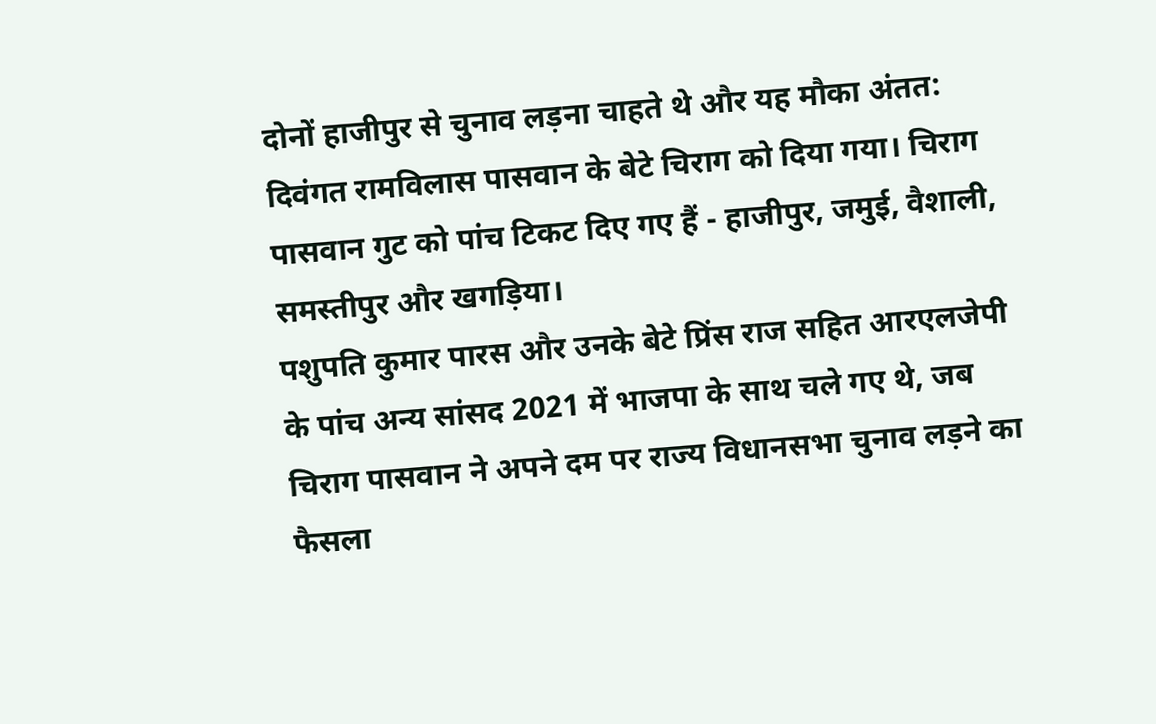दोनों हाजीपुर से चुनाव लड़ना चाहते थे और यह मौका अंतत: दिवंगत रामविलास पासवान के बेटे चिराग को दिया गया। चिराग पासवान गुट को पांच टिकट दिए गए हैं - हाजीपुर, जमुई, वैशाली, समस्तीपुर और खगड़िया।
पशुपति कुमार पारस और उनके बेटे प्रिंस राज सहित आरएलजेपी के पांच अन्य सांसद 2021 में भाजपा के साथ चले गए थे, जब चिराग पासवान ने अपने दम पर राज्य विधानसभा चुनाव लड़ने का फैसला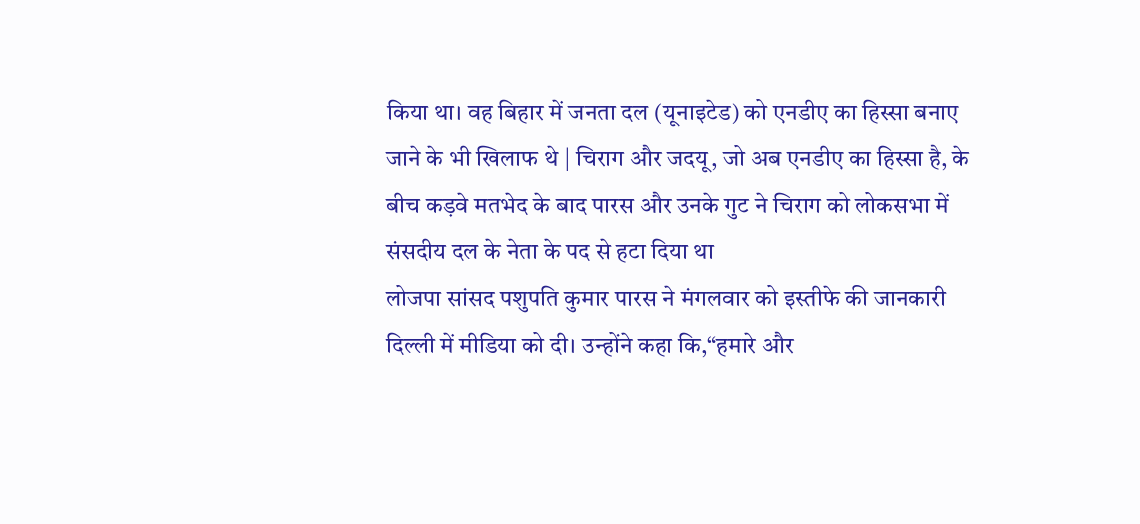किया था। वह बिहार में जनता दल (यूनाइटेड) को एनडीए का हिस्सा बनाए जाने के भी खिलाफ थे | चिराग और जदयू, जो अब एनडीए का हिस्सा है, के बीच कड़वे मतभेद के बाद पारस और उनके गुट ने चिराग को लोकसभा में संसदीय दल के नेता के पद से हटा दिया था
लोजपा सांसद पशुपति कुमार पारस ने मंगलवार को इस्तीफे की जानकारी दिल्ली में मीडिया को दी। उन्होंने कहा कि,“हमारे और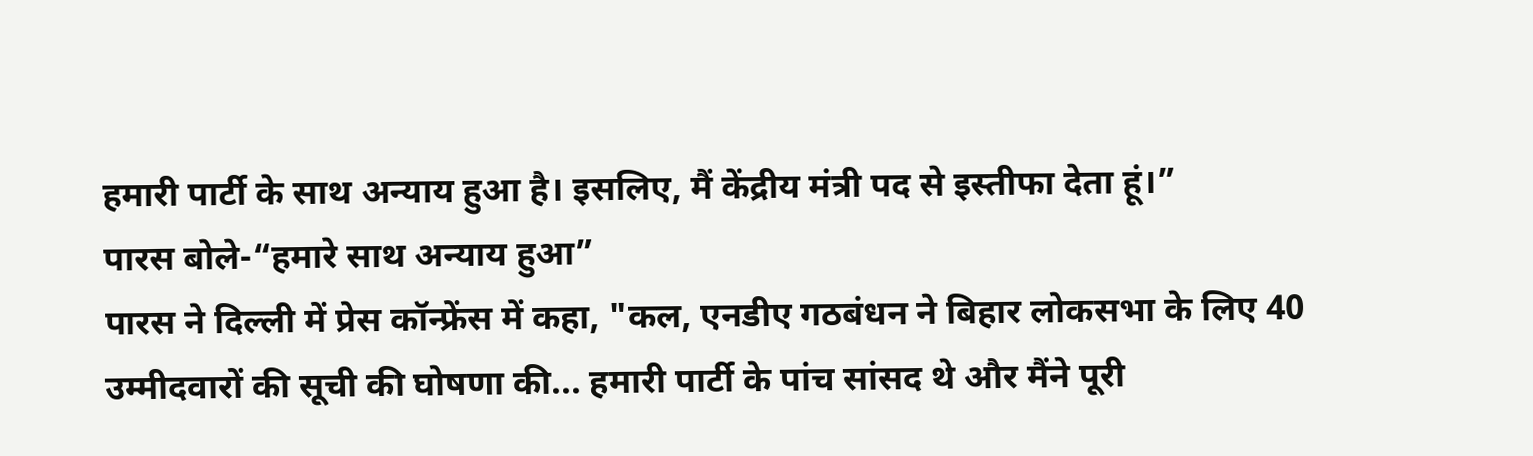हमारी पार्टी के साथ अन्याय हुआ है। इसलिए, मैं केंद्रीय मंत्री पद से इस्तीफा देता हूं।”
पारस बोले-“हमारे साथ अन्याय हुआ”
पारस ने दिल्ली में प्रेस कॉन्फ्रेंस में कहा, "कल, एनडीए गठबंधन ने बिहार लोकसभा के लिए 40 उम्मीदवारों की सूची की घोषणा की... हमारी पार्टी के पांच सांसद थे और मैंने पूरी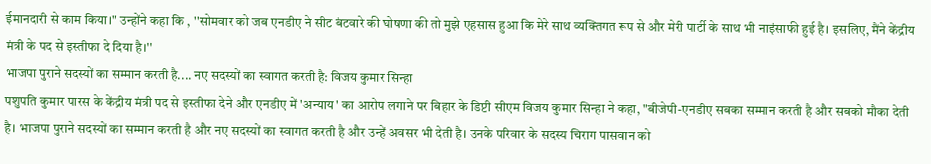ईमानदारी से काम किया।" उन्होंने कहा कि , ''सोमवार को जब एनडीए ने सीट बंटवारे की घोषणा की तो मुझे एहसास हुआ कि मेरे साथ व्यक्तिगत रूप से और मेरी पार्टी के साथ भी नाइंसाफी हुई है। इसलिए, मैंने केंद्रीय मंत्री के पद से इस्तीफा दे दिया है।''
भाजपा पुराने सदस्यों का सम्मान करती है.... नए सदस्यों का स्वागत करती है: विजय कुमार सिन्हा
पशुपति कुमार पारस के केंद्रीय मंत्री पद से इस्तीफा देने और एनडीए में 'अन्याय' का आरोप लगाने पर बिहार के डिप्टी सीएम विजय कुमार सिन्हा ने कहा, "बीजेपी-एनडीए सबका सम्मान करती है और सबको मौका देती है। भाजपा पुराने सदस्यों का सम्मान करती है और नए सदस्यों का स्वागत करती है और उन्हें अवसर भी देती है। उनके परिवार के सदस्य चिराग पासवान को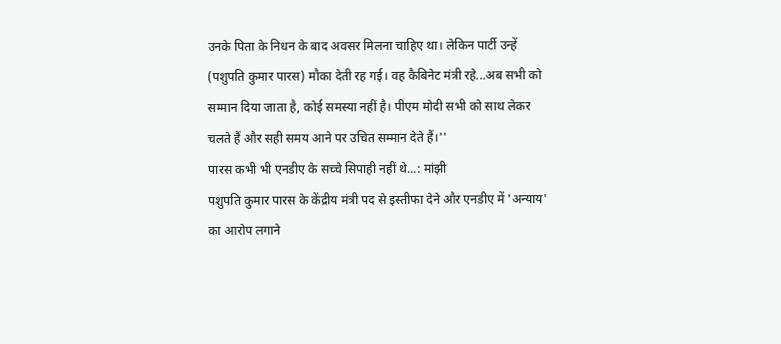उनके पिता के निधन के बाद अवसर मिलना चाहिए था। लेकिन पार्टी उन्हें (पशुपति कुमार पारस) मौका देती रह गई। वह कैबिनेट मंत्री रहे...अब सभी को सम्मान दिया जाता है, कोई समस्या नहीं है। पीएम मोदी सभी को साथ लेकर चलते हैं और सही समय आने पर उचित सम्मान देते हैं।''
पारस कभी भी एनडीए के सच्चे सिपाही नहीं थे...: मांझी
पशुपति कुमार पारस के केंद्रीय मंत्री पद से इस्तीफा देने और एनडीए में 'अन्याय' का आरोप लगाने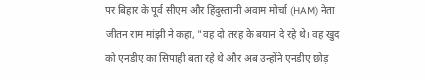पर बिहार के पूर्व सीएम और हिंदुस्तानी अवाम मोर्चा (HAM) नेता जीतन राम मांझी ने कहा, "वह दो तरह के बयान दे रहे थे। वह खुद को एनडीए का सिपाही बता रहे थे और अब उन्होंने एनडीए छोड़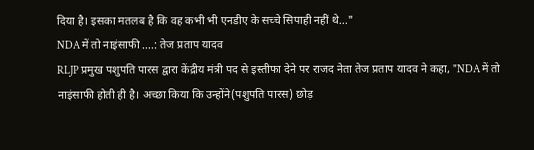दिया है। इसका मतलब है कि वह कभी भी एनडीए के सच्चे सिपाही नहीं थे..."
NDA में तो नाइंसाफी ....: तेज प्रताप यादव
RLJP प्रमुख पशुपति पारस द्वारा केंद्रीय मंत्री पद से इस्तीफा देने पर राजद नेता तेज प्रताप यादव ने कहा, "NDA में तो नाइंसाफी होती ही है। अच्छा किया कि उन्होंने(पशुपति पारस) छोड़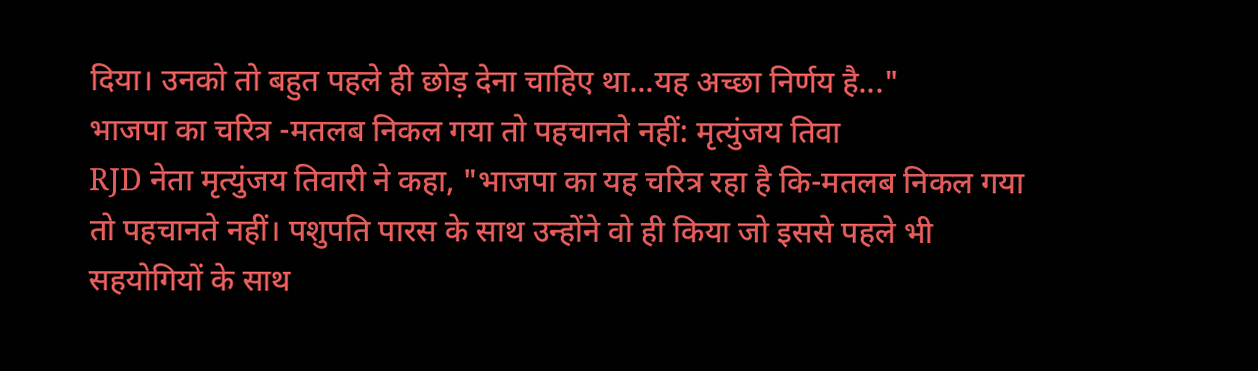दिया। उनको तो बहुत पहले ही छोड़ देना चाहिए था...यह अच्छा निर्णय है..."
भाजपा का चरित्र -मतलब निकल गया तो पहचानते नहीं: मृत्युंजय तिवा
RJD नेता मृत्युंजय तिवारी ने कहा, "भाजपा का यह चरित्र रहा है कि-मतलब निकल गया तो पहचानते नहीं। पशुपति पारस के साथ उन्होंने वो ही किया जो इससे पहले भी सहयोगियों के साथ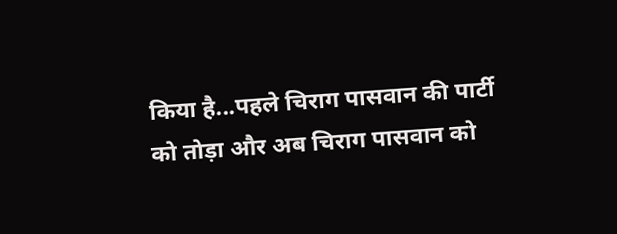किया है...पहले चिराग पासवान की पार्टी को तोड़ा और अब चिराग पासवान को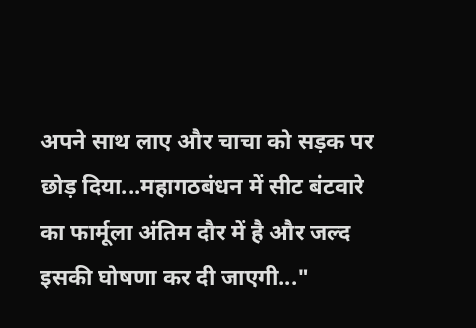अपने साथ लाए और चाचा को सड़क पर छोड़ दिया...महागठबंधन में सीट बंटवारे का फार्मूला अंतिम दौर में है और जल्द इसकी घोषणा कर दी जाएगी..."